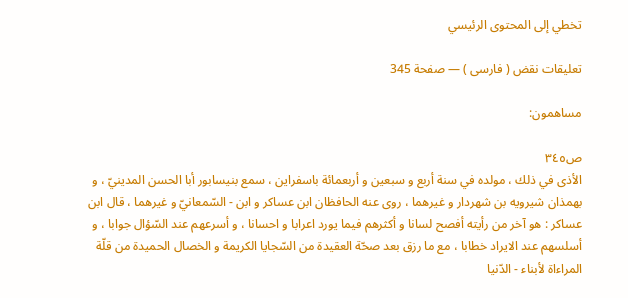تخطي إلى المحتوى الرئيسي

تعليقات نقض ( فارسى ) — صفحة 345

مساهمون:

ص٣٤٥
الأذى في ذلك ، مولده في سنة أربع و سبعين و أربعمائة باسفراين ، سمع بنيسابور أبا الحسن المدينيّ ، و بهمذان شيرويه بن شهردار و غيرهما ، روى عنه الحافظان ابن عساكر و ابن - السّمعانيّ و غيرهما ، قال ابن عساكر : هو آخر من رأيته أفصح لسانا و أكثرهم فيما يورد اعرابا و احسانا ، و أسرعهم عند السّؤال جوابا ، و أسلسهم عند الايراد خطابا ، مع ما رزق بعد صحّة العقيدة من السّجايا الكريمة و الخصال الحميدة من قلّة المراءاة لأبناء - الدّنيا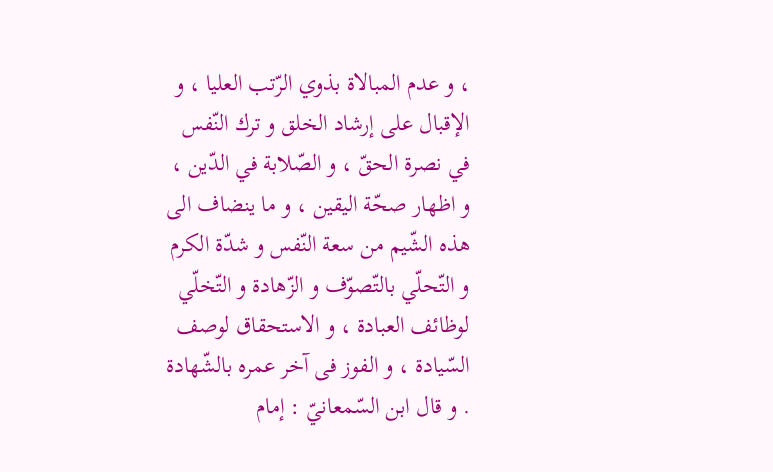، و عدم المبالاة بذوي الرّتب العليا ، و الإقبال على إرشاد الخلق و ترك النّفس في نصرة الحقّ ، و الصّلابة في الدّين ، و اظهار صحّة اليقين ، و ما ينضاف الى هذه الشّيم من سعة النّفس و شدّة الكرم و التّحلّي بالتّصوّف و الزّهادة و التّخلّي لوظائف العبادة ، و الاستحقاق لوصف السّيادة ، و الفوز فى آخر عمره بالشّهادة . و قال ابن السّمعانيّ : إمام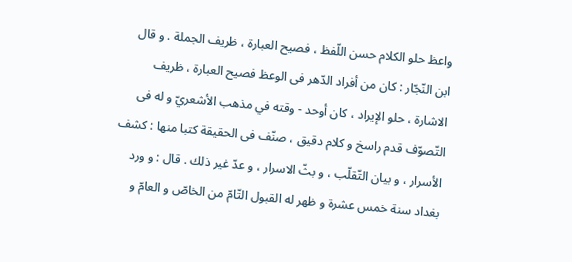واعظ حلو الكلام حسن اللّفظ ، فصيح العبارة ، ظريف الجملة . و قال ابن النّجّار : كان من أفراد الدّهر فى الوعظ فصيح العبارة ، ظريف الاشارة ، حلو الإيراد ، كان أوحد - وقته في مذهب الأشعريّ و له فى التّصوّف قدم راسخ و كلام دقيق ، صنّف فى الحقيقة كتبا منها : كشف الأسرار ، و بيان التّقلّب ، و بثّ الاسرار ، و عدّ غير ذلك . قال : و ورد بغداد سنة خمس عشرة و ظهر له القبول التّامّ من الخاصّ و العامّ و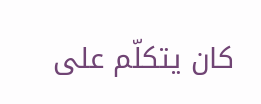كان يتكلّم على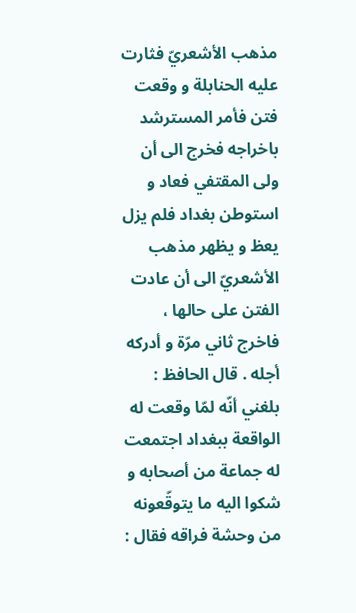مذهب الأشعريّ فثارت عليه الحنابلة و وقعت فتن فأمر المسترشد باخراجه فخرج الى أن ولى المقتفي فعاد و استوطن بغداد فلم يزل يعظ و يظهر مذهب الأشعريّ الى أن عادت الفتن على حالها ، فاخرج ثاني مرّة و أدركه أجله . قال الحافظ : بلغني أنّه لمّا وقعت له الواقعة ببغداد اجتمعت له جماعة من أصحابه و شكوا اليه ما يتوقّعونه من وحشة فراقه فقال :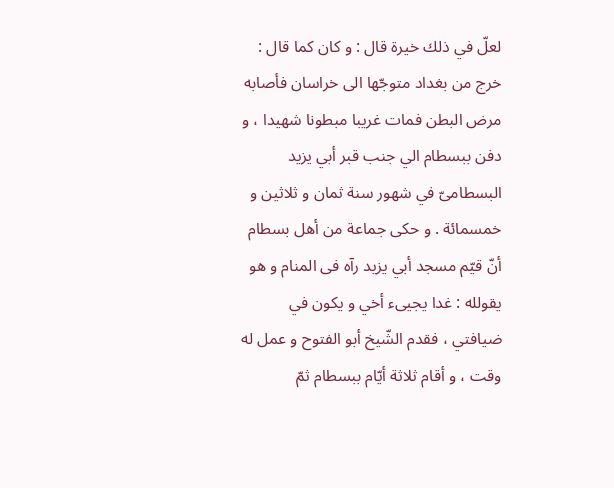لعلّ في ذلك خيرة قال : و كان كما قال : خرج من بغداد متوجّها الى خراسان فأصابه مرض البطن فمات غريبا مبطونا شهيدا ، و دفن ببسطام الي جنب قبر أبي يزيد البسطامىّ في شهور سنة ثمان و ثلاثين و خمسمائة . و حكى جماعة من أهل بسطام أنّ قيّم مسجد أبي يزيد رآه فى المنام و هو يقولله : غدا يجيىء أخي و يكون في ضيافتي ، فقدم الشّيخ أبو الفتوح و عمل له وقت ، و أقام ثلاثة أيّام ببسطام ثمّ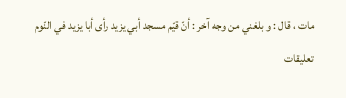مات ، قال : و بلغني من وجه آخر : أنّ قيّم مسجد أبي يزيد رأى أبا يزيد في النّوم
تعليقات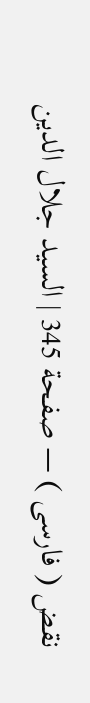نقض ( فارسى ) — صفحة 345 | السيد جلال الدين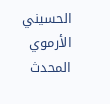الحسيني الأرموي المحدث